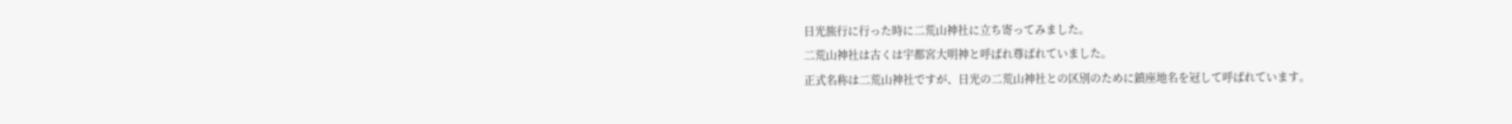日光旅行に行った時に二荒山神社に立ち寄ってみました。
二荒山神社は古くは宇都宮大明神と呼ばれ尊ばれていました。
正式名称は二荒山神社ですが、日光の二荒山神社との区別のために鎮座地名を冠して呼ばれています。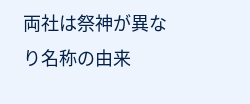両社は祭神が異なり名称の由来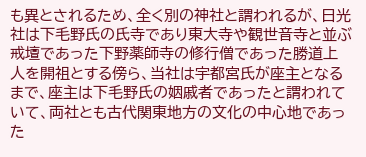も異とされるため、全く別の神社と謂われるが、日光社は下毛野氏の氏寺であり東大寺や観世音寺と並ぶ戒壇であった下野薬師寺の修行僧であった勝道上人を開祖とする傍ら、当社は宇都宮氏が座主となるまで、座主は下毛野氏の姻戚者であったと謂われていて、両社とも古代関東地方の文化の中心地であった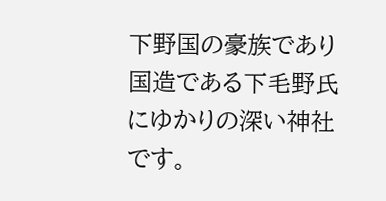下野国の豪族であり国造である下毛野氏にゆかりの深い神社です。